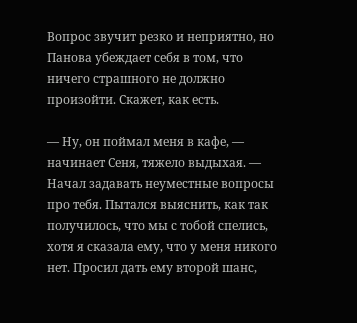Вопрос звучит резко и неприятно, но Панова убеждает себя в том, что ничего страшного не должно произойти. Скажет, как есть.

— Ну, он поймал меня в кафе, — начинает Сеня, тяжело выдыхая. — Начал задавать неуместные вопросы про тебя. Пытался выяснить, как так получилось, что мы с тобой спелись, хотя я сказала ему, что у меня никого нет. Просил дать ему второй шанс,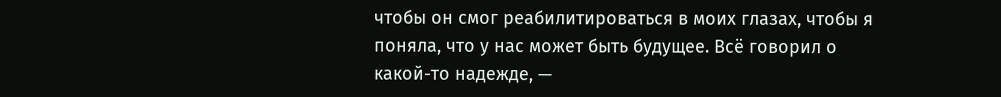чтобы он смог реабилитироваться в моих глазах, чтобы я поняла, что у нас может быть будущее. Всё говорил о какой-то надежде, —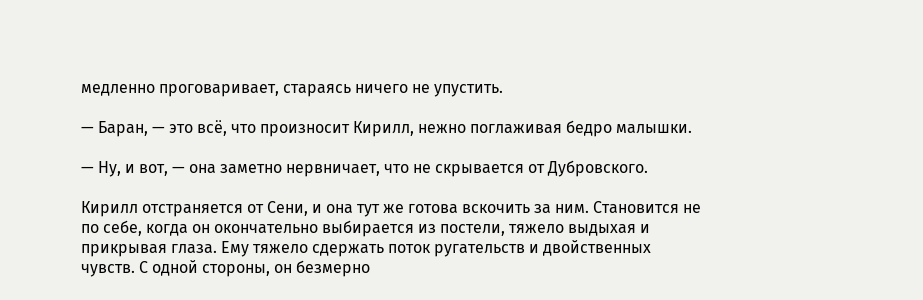медленно проговаривает, стараясь ничего не упустить.

— Баран, — это всё, что произносит Кирилл, нежно поглаживая бедро малышки.

— Ну, и вот, — она заметно нервничает, что не скрывается от Дубровского.

Кирилл отстраняется от Сени, и она тут же готова вскочить за ним. Становится не по себе, когда он окончательно выбирается из постели, тяжело выдыхая и прикрывая глаза. Ему тяжело сдержать поток ругательств и двойственных чувств. С одной стороны, он безмерно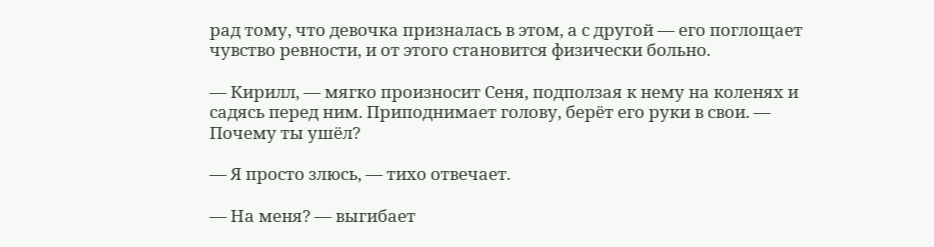рад тому, что девочка призналась в этом, а с другой — его поглощает чувство ревности, и от этого становится физически больно.

— Кирилл, — мягко произносит Сеня, подползая к нему на коленях и садясь перед ним. Приподнимает голову, берёт его руки в свои. — Почему ты ушёл?

— Я просто злюсь, — тихо отвечает.

— На меня? — выгибает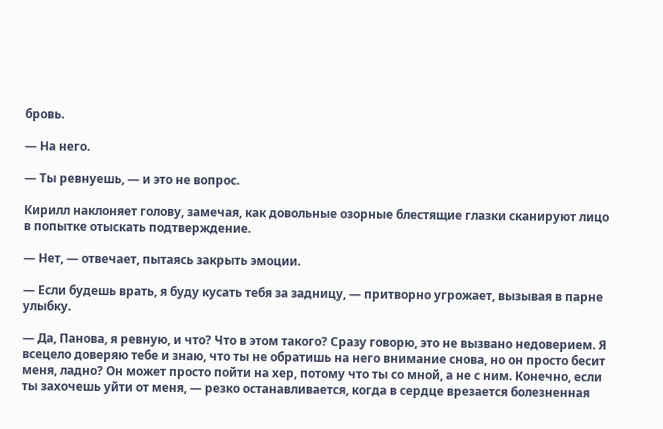бровь.

— На него.

— Ты ревнуешь, — и это не вопрос.

Кирилл наклоняет голову, замечая, как довольные озорные блестящие глазки сканируют лицо в попытке отыскать подтверждение.

— Нет, — отвечает, пытаясь закрыть эмоции.

— Если будешь врать, я буду кусать тебя за задницу, — притворно угрожает, вызывая в парне улыбку.

— Да, Панова, я ревную, и что? Что в этом такого? Сразу говорю, это не вызвано недоверием. Я всецело доверяю тебе и знаю, что ты не обратишь на него внимание снова, но он просто бесит меня, ладно? Он может просто пойти на хер, потому что ты со мной, а не с ним. Конечно, если ты захочешь уйти от меня, — резко останавливается, когда в сердце врезается болезненная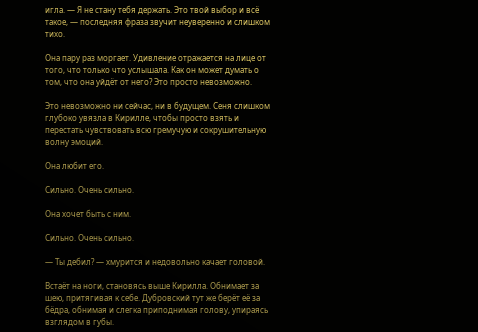игла. — Я не стану тебя держать. Это твой выбор и всё такое, — последняя фраза звучит неуверенно и слишком тихо.

Она пару раз моргает. Удивление отражается на лице от того, что только что услышала. Как он может думать о том, что она уйдёт от него? Это просто невозможно.

Это невозможно ни сейчас, ни в будущем. Сеня слишком глубоко увязла в Кирилле, чтобы просто взять и перестать чувствовать всю гремучую и сокрушительную волну эмоций.

Она любит его.

Сильно. Очень сильно.

Она хочет быть с ним.

Сильно. Очень сильно.

— Ты дебил? — хмурится и недовольно качает головой.

Встаёт на ноги, становясь выше Кирилла. Обнимает за шею, притягивая к себе. Дубровский тут же берёт её за бёдра, обнимая и слегка приподнимая голову, упираясь взглядом в губы.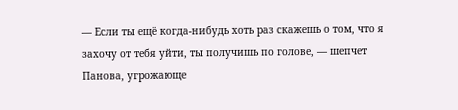— Если ты ещё когда-нибудь хоть раз скажешь о том, что я захочу от тебя уйти, ты получишь по голове, — шепчет Панова, угрожающе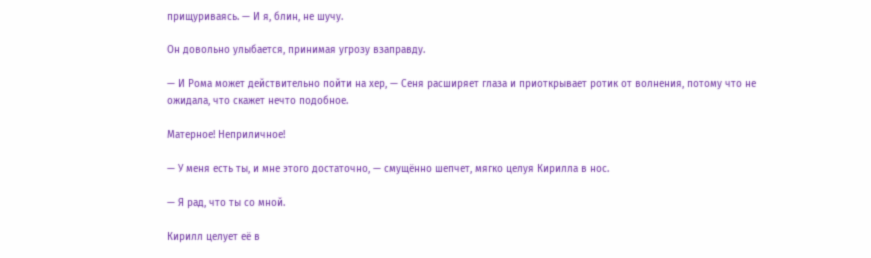прищуриваясь. — И я, блин, не шучу.

Он довольно улыбается, принимая угрозу взаправду.

— И Рома может действительно пойти на хер, — Сеня расширяет глаза и приоткрывает ротик от волнения, потому что не ожидала, что скажет нечто подобное.

Матерное! Неприличное!

— У меня есть ты, и мне этого достаточно, — смущённо шепчет, мягко целуя Кирилла в нос.

— Я рад, что ты со мной.

Кирилл целует её в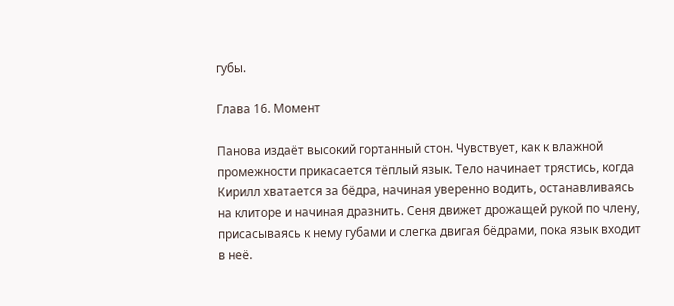губы.

Глава 16. Момент

Панова издаёт высокий гортанный стон. Чувствует, как к влажной промежности прикасается тёплый язык. Тело начинает трястись, когда Кирилл хватается за бёдра, начиная уверенно водить, останавливаясь на клиторе и начиная дразнить. Сеня движет дрожащей рукой по члену, присасываясь к нему губами и слегка двигая бёдрами, пока язык входит в неё.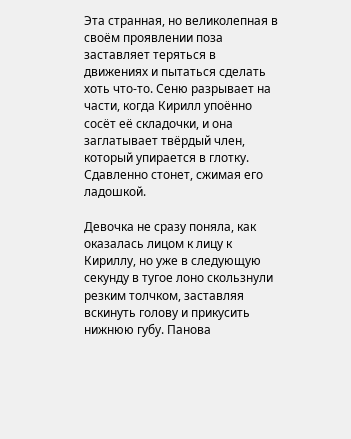Эта странная, но великолепная в своём проявлении поза заставляет теряться в движениях и пытаться сделать хоть что-то. Сеню разрывает на части, когда Кирилл упоённо сосёт её складочки, и она заглатывает твёрдый член, который упирается в глотку. Сдавленно стонет, сжимая его ладошкой.

Девочка не сразу поняла, как оказалась лицом к лицу к Кириллу, но уже в следующую секунду в тугое лоно скользнули резким толчком, заставляя вскинуть голову и прикусить нижнюю губу. Панова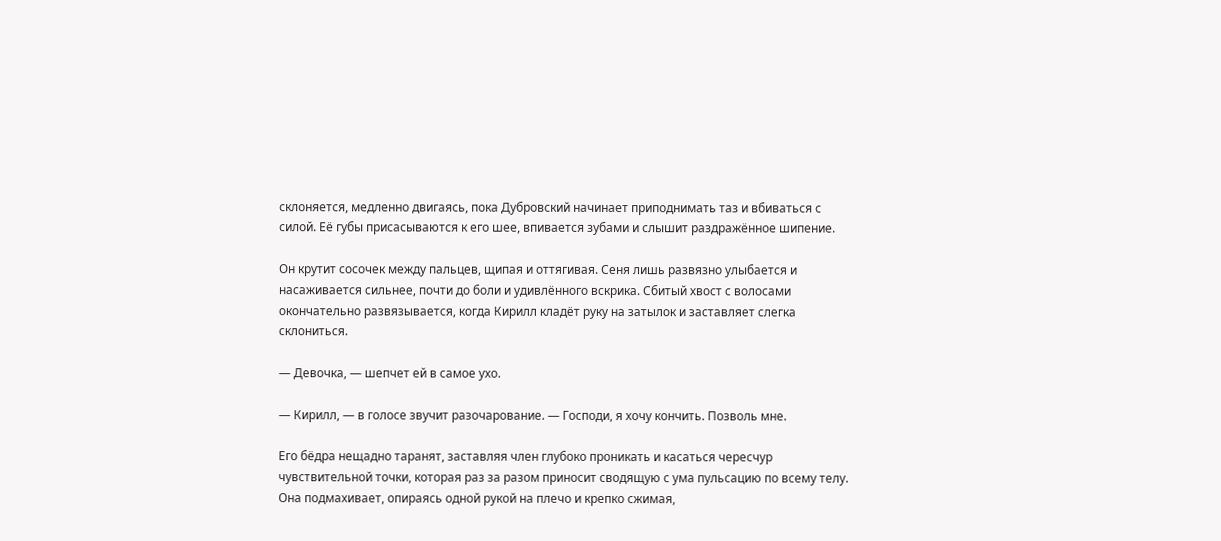склоняется, медленно двигаясь, пока Дубровский начинает приподнимать таз и вбиваться с силой. Её губы присасываются к его шее, впивается зубами и слышит раздражённое шипение.

Он крутит сосочек между пальцев, щипая и оттягивая. Сеня лишь развязно улыбается и насаживается сильнее, почти до боли и удивлённого вскрика. Сбитый хвост с волосами окончательно развязывается, когда Кирилл кладёт руку на затылок и заставляет слегка склониться.

— Девочка, — шепчет ей в самое ухо.

— Кирилл, — в голосе звучит разочарование. — Господи, я хочу кончить. Позволь мне.

Его бёдра нещадно таранят, заставляя член глубоко проникать и касаться чересчур чувствительной точки, которая раз за разом приносит сводящую с ума пульсацию по всему телу. Она подмахивает, опираясь одной рукой на плечо и крепко сжимая,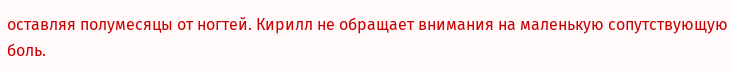оставляя полумесяцы от ногтей. Кирилл не обращает внимания на маленькую сопутствующую боль.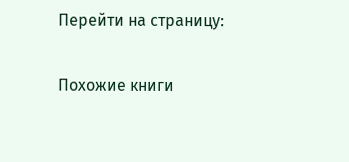Перейти на страницу:

Похожие книги